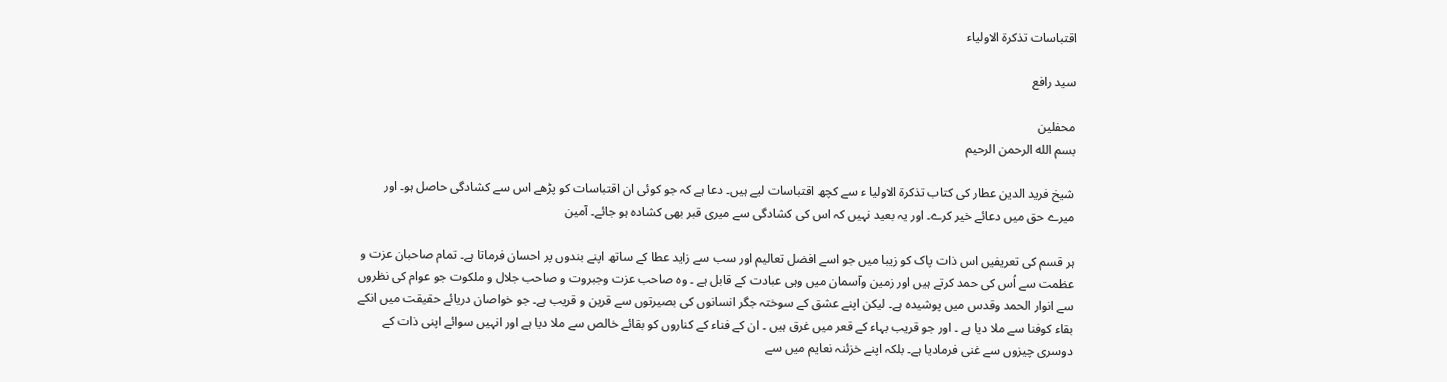اقتباسات تذکرۃ الاولیاء

سید رافع

محفلین
بسم الله الرحمن الرحيم

شیخ فرید الدین عطار کی کتاب تذکرۃ الاولیا ء سے کچھ اقتباسات لیے ہیں۔ دعا ہے کہ جو کوئی ان اقتباسات کو پڑھے اس سے کشادگی حاصل ہو۔ اور میرے حق میں دعائے خیر کرے۔ اور یہ بعید نہیں کہ اس کی کشادگی سے میری قبر بھی کشادہ ہو جائے۔ آمین

ہر قسم کی تعریفیں اس ذات پاک کو زیبا میں جو اسے افضل تعالیم اور سب سے زاید عطا کے ساتھ اپنے بندوں پر احسان فرماتا ہے۔ تمام صاحبان عزت و عظمت سے اُس کی حمد کرتے ہیں اور زمین وآسمان میں وہی عبادت کے قابل ہے ۔ وہ صاحب عزت وجبروت و صاحب جلال و ملکوت جو عوام کی نظروں سے انوار الحمد وقدس میں پوشیدہ ہے۔ لیکن اپنے عشق کے سوختہ جگر انسانوں کی بصیرتوں سے قرین و قریب ہے۔ جو خواصان دریائے حقیقت میں انکے بقاء کوفنا سے ملا دیا ہے ۔ اور جو قریب بہاء کے قعر میں غرق ہیں ۔ ان کے فناء کے کناروں کو بقائے خالص سے ملا دیا ہے اور انہیں سوائے اپنی ذات کے دوسری چیزوں سے غنی فرمادیا ہے۔ بلکہ اپنے خزئنہ نعایم میں سے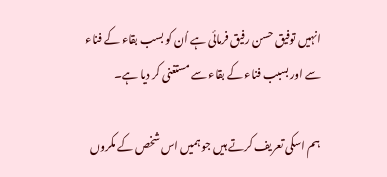انہیں توفیق حسن رفیق فرمائی ہے اُن کو بسب بقاء کے فناء سے اور بسبب فناء کے بقاء سے مستغنی کر دیا ہے۔

ہم اسکی تعریف کرتے ہیں جو ہمیں اس شخص کے مکروں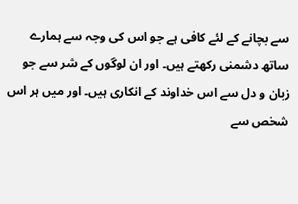سے بچانے کے لئے کافی ہے جو اس کی وجہ سے ہمارے ساتھ دشمنی رکھتے ہیں۔ اور ان لوگوں کے شر سے جو زبان و دل سے اس خداوند کے انکاری ہیں۔ اور میں ہر اس شخص سے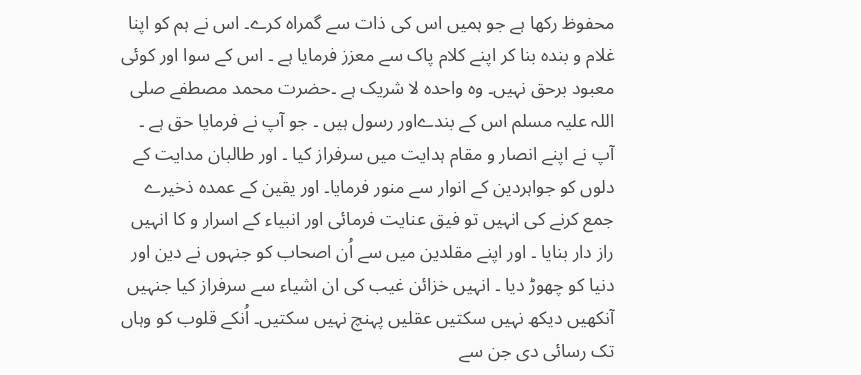محفوظ رکھا ہے جو ہمیں اس کی ذات سے گمراہ کرے۔ اس نے ہم کو اپنا غلام و بندہ بنا کر اپنے کلام پاک سے معزز فرمایا ہے ۔ اس کے سوا اور کوئی معبود برحق نہیں۔ وہ واحدہ لا شریک ہے ۔حضرت محمد مصطفے صلی اللہ علیہ مسلم اس کے بندےاور رسول ہیں ۔ جو آپ نے فرمایا حق ہے ۔ آپ نے اپنے انصار و مقام ہدایت میں سرفراز کیا ۔ اور طالبان مدایت کے دلوں کو جواہردین کے انوار سے منور فرمایا۔ اور یقین کے عمدہ ذخیرے جمع کرنے کی انہیں تو فیق عنایت فرمائی اور انبیاء کے اسرار و کا انہیں راز دار بنایا ۔ اور اپنے مقلدین میں سے اُن اصحاب کو جنہوں نے دین اور دنیا کو چھوڑ دیا ۔ انہیں خزائن غیب کی ان اشیاء سے سرفراز کیا جنہیں آنکھیں دیکھ نہیں سکتیں عقلیں پہنچ نہیں سکتیں۔ اُنکے قلوب کو وہاں تک رسائی دی جن سے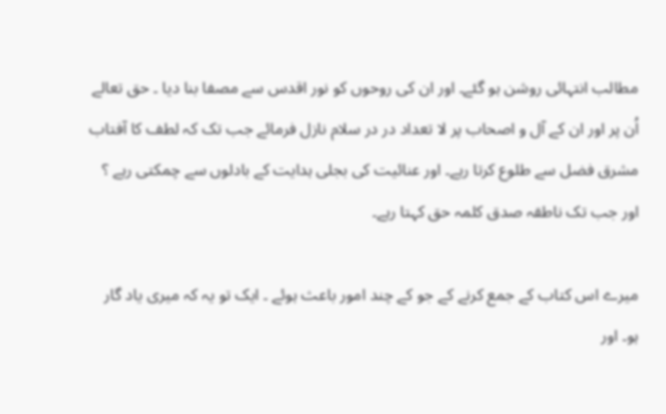مطالب انتہائی روشن ہو گئے۔ اور ان کی روحوں کو نور اقدس سے مصفا بنا دیا ۔ حق تعالے اُن پر اور ان کے آل و اصحاب پر لا تعداد در در سلام نازل فرمائے جب تک کہ لطف کا آفتاب مشرق فضل سے طلوع کرتا رہے۔ اور عنائیت کی بجلی ہدایت کے بادلوں سے چمکتی رہے ؟ اور جب تک ناطقہ صدق کلمہ حق کہتا رہے۔

میرے اس کتاب کے جمع کرنے کے جو کے چند امور باعث ہوئے ۔ ایک تو یہ کہ میری یاد گار ہو۔ اور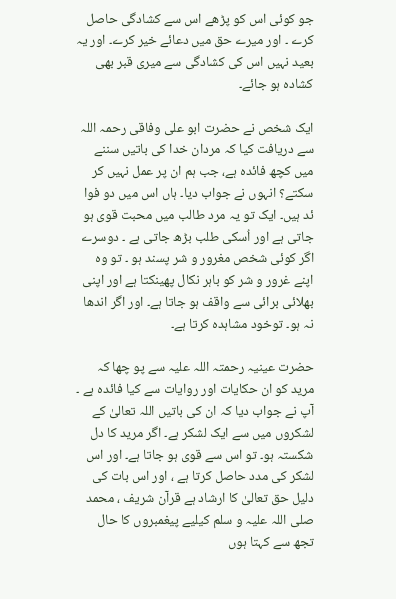جو کوئی اس کو پڑھے اس سے کشادگی حاصل کرے ۔ اور میرے حق میں دعائے خیر کرے۔ اور یہ بعید نہیں اس کی کشادگی سے میری قبر بھی کشادہ ہو جائے۔

ایک شخص نے حضرت ابو علی وفاقی رحمہ اللہ سے دریافت کیا کہ مردان خدا کی باتیں سننے میں کچھ فائدہ ہے، جب ہم ان پر عمل نہیں کر سکتے؟ انہوں نے جواب دیا۔ ہاں اس میں دو فوا ئد ہیں۔ ایک تو یہ مرد طالب میں محبت قوی ہو جاتی ہے اور اُسکی طلب بڑھ جاتی ہے ۔ دوسرے اگر کوئی شخص مغرور و شر پسند ہو ۔ تو وہ اپنے غرور و شر کو باہر نکال پھینکتا ہے اور اپنی بھلائی برائی سے واقف ہو جاتا ہے۔ اور اگر اندھا نہ ہو۔ توخود مشاہدہ کرتا ہے۔

حضرت عینیہ رحمتہ اللہ علیہ سے پو چھا کہ مرید کو ان حکایات اور روایات سے کیا فائدہ ہے ۔ آپ نے جواب دیا کہ ان کی باتیں اللہ تعالیٰ کے لشکروں میں سے ایک لشکر ہے۔ اگر مرید کا دل شکستہ ہو۔ تو اس سے قوی ہو جاتا ہے۔ اور اس لشکر کی مدد حاصل کرتا ہے ، اور اس بات کی دلیل حق تعالیٰ کا ارشاد ہے قرآن شریف ، محمد صلی اللہ علیہ و سلم کیلیے پیغمبروں کا حال تجھ سے کہتا ہوں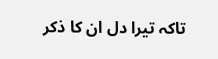تاکہ تیرا دل ان کا ذکر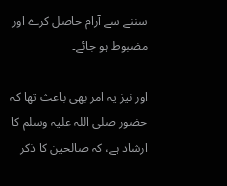سننے سے آرام حاصل کرے اور مضبوط ہو جائے۔

اور نیز یہ امر بھی باعث تھا کہ حضور صلی اللہ علیہ وسلم کا ارشاد ہے، کہ صالحین کا ذکر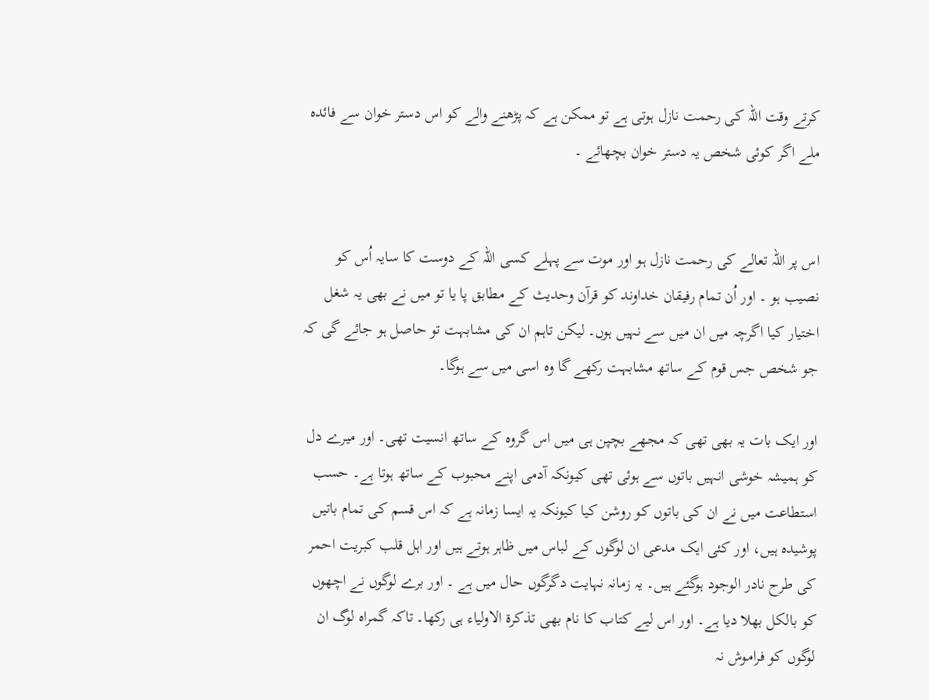کرتے وقت اللہ کی رحمت نازل ہوتی ہے تو ممکن ہے کہ پڑھنے والے کو اس دستر خوان سے فائدہ ملے اگر کوئی شخص یہ دستر خوان بچھائے ۔


اس پر اللہ تعالے کی رحمت نازل ہو اور موت سے پہلے کسی اللہ کے دوست کا سایہ اُس کو نصیب ہو ۔ اور اُن تمام رفیقان خداوند کو قرآن وحدیث کے مطابق پا یا تو میں نے بھی یہ شغل اختیار کیا اگرچہ میں ان میں سے نہیں ہوں۔ لیکن تاہم ان کی مشابہت تو حاصل ہو جائے گی کہ جو شخص جس قوم کے ساتھ مشابہت رکھے گا وہ اسی میں سے ہوگا۔

اور ایک بات یہ بھی تھی کہ مجھے بچپن ہی میں اس گروہ کے ساتھ انسیت تھی۔ اور میرے دل کو ہمیشہ خوشی انہیں باتوں سے ہوئی تھی کیونکہ آدمی اپنے محبوب کے ساتھ ہوتا ہے۔ حسب استطاعت میں نے ان کی باتوں کو روشن کیا کیونکہ یہ ایسا زمانہ ہے کہ اس قسم کی تمام باتیں پوشیدہ ہیں، اور کئی ایک مدعی ان لوگوں کے لباس میں ظاہر ہوتے ہیں اور اہل قلب کبریت احمر کی طرح نادر الوجود ہوگئے ہیں۔ یہ زمانہ نہایت دگرگوں حال میں ہے ۔ اور برے لوگوں نے اچھوں کو بالکل بھلا دیا ہے۔ اور اس لیے کتاب کا نام بھی تذکرة الاولیاء ہی رکھا۔ تاکہ گمراہ لوگ ان لوگوں کو فراموش نہ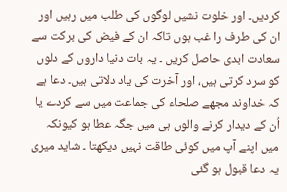کردیں۔ اور خلوت نشیں لوگوں کی طلب میں رہیں اور ان کی طرف را غب ہوں تاکہ ان کے فیض کی برکت سے سعادت ابدی حاصل کریں ۔ یہ بات دنیا داروں کے دلوں کو سرد کرتی ہیں، اور آخرت کی یاد دلاتی ہیں۔ دعا ہے کہ خداوند مجھے صلحاء کی جماعت میں سے کردے یا اُن کے دیدار کرنے والوں ہی میں جگہ عطا ہو کیونکہ میں اپنے آپ میں کوئی طاقت نہیں دیکھتا ۔ شاید میری یہ دعا قبول ہو گئی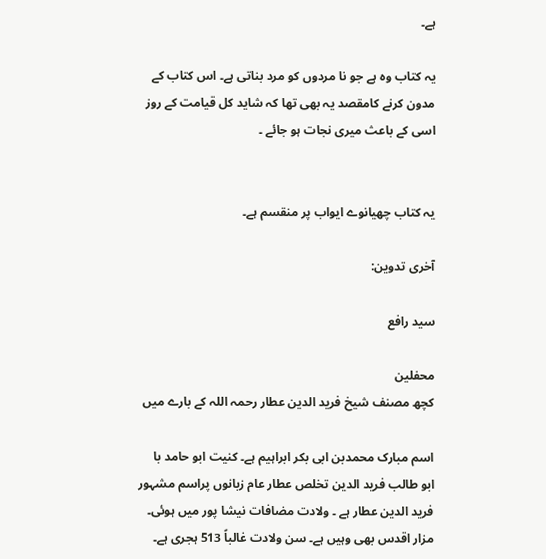ہے۔

یہ کتاب وہ ہے جو نا مردوں کو مرد بناتی ہے۔ اس کتاب کے مدون کرنے کامقصد یہ بھی تھا کہ شاید کل قیامت کے روز اسی کے باعث میری نجات ہو جائے ۔


یہ کتاب چھیانوے ایواب پر منقسم ہے۔

آخری تدوین:

سید رافع

محفلین
کچھ مصنف شیخ فرید الدین عطار رحمہ اللہ کے بارے میں

اسم مبارک محمدبن ابی بکر ابراہیم ہے۔ کنیت ابو حامد با ابو طالب فرید الدین تخلص عطار عام زبانوں پراسم مشہور فرید الدین عطار ہے ۔ ولادت مضافات نیشا پور میں ہوئی۔ مزار اقدس بھی وہیں ہے۔ سن ولادت غالباً 513 ہجری ہے۔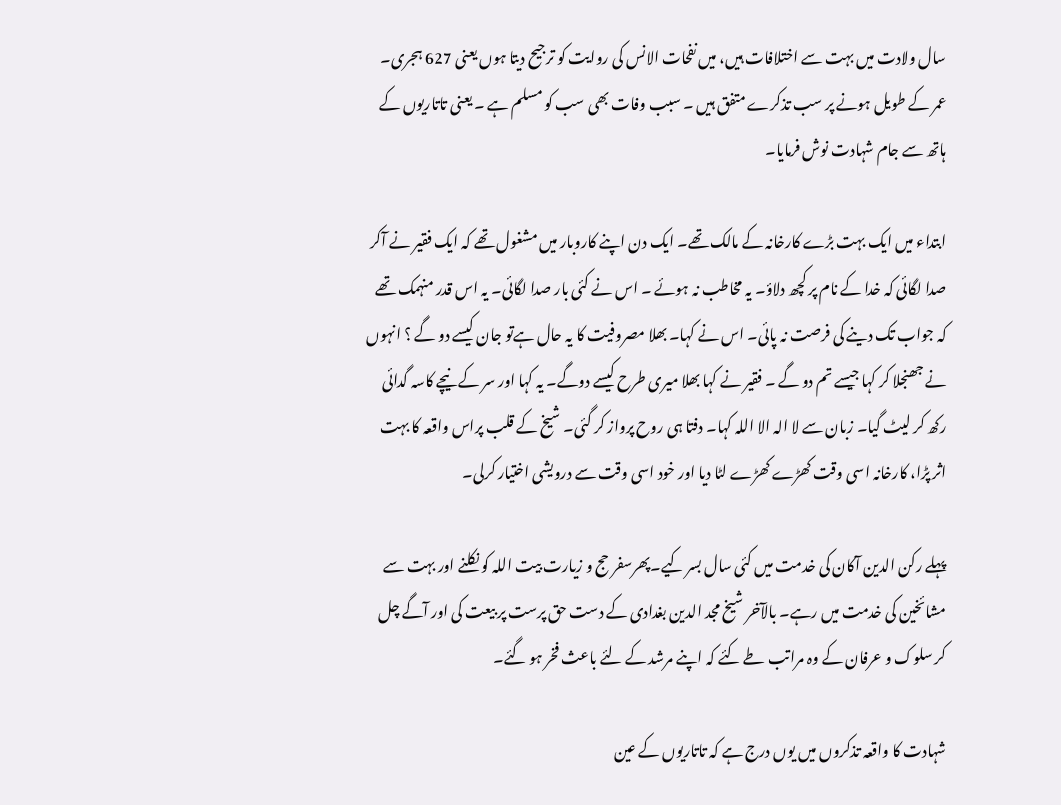سال ولادت میں بہت سے اختلافات ہیں، میں نفحات الانس کی روایت کو ترجیح دیتا ہوں یعنی 627 ہجری۔ عمر کے طویل ہونے پر سب تذکرے متفق ہیں ۔ سبب وفات بھی سب کو مسلم ہے ۔ یعنی تاتاریوں کے ہاتھ سے جام شہادت نوش فرمایا۔

ابتداء میں ایک بہت بڑے کارخانہ کے مالک تھے۔ ایک دن اپنے کاروبار میں مشغول تھے کہ ایک فقیر نے آکر صدا لگائی کہ خدا کے نام پر کچھ دلاؤ۔ یہ مخاطب نہ ہوئے ۔ اس نے کئی بار صدا لگائی۔ یہ اس قدر منہمک تھے کہ جواب تک دینے کی فرصت نہ پائی۔ اس نے کہا۔ بھلا مصروفیت کا یہ حال ہےتو جان کیسے دو گے ؟ انہوں نے جھنجلا کر کہا جیسے تم دو گے ۔ فقیر نے کہا بھلا میری طرح کیسے دوگے۔ یہ کہا اور سر کے نیچے کاسہ گدائی رکھ کر لیٹ گیا۔ زبان سے لا الہ الا اللہ کہا۔ دفتا ہی روح پرواز کر گئی۔ شیخ کے قلب پراس واقعہ کا بہت اثر پڑا، کارخانہ اسی وقت کھڑے کھڑے لٹا دیا اور خود اسی وقت سے درویشی اختیار کرلی۔

پہلے رکن الدین آکان کی خدمت میں کئی سال بسر کیے۔پھرسفر حج و زیارت بیت اللہ کو نکلنے اور بہت سے مشائخین کی خدمت میں رہے۔ بالآخر شیخ مجد الدین بغدادی کے دست حق پرست پر بیعت کی اور آگے چل کر سلوک و عرفان کے وہ مراتب طے کئے کہ اپنے مرشد کے لئے باعث فخر ہو گئے۔

شہادت کا واقعہ تذکروں میں یوں درج ہے کہ تاتاریوں کے عین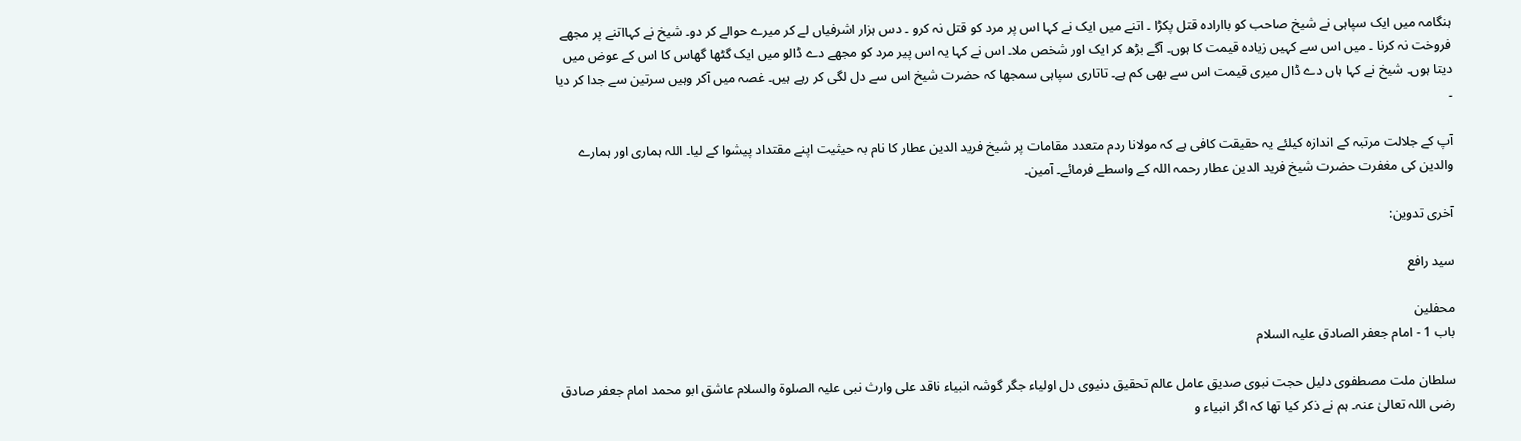ہنگامہ میں ایک سپاہی نے شیخ صاحب کو باارادہ قتل پکڑا ۔ اتنے میں ایک نے کہا اس پر مرد کو قتل نہ کرو ۔ دس ہزار اشرفیاں لے کر میرے حوالے کر دو۔ شیخ نے کہااتنے پر مجھے فروخت نہ کرنا ۔ میں اس سے کہیں زیادہ قیمت کا ہوں۔ آگے بڑھ کر ایک اور شخص ملا۔ اس نے کہا یہ اس پیر مرد کو مجھے دے ڈالو میں ایک گٹھا گھاس کا اس کے عوض میں دیتا ہوں۔ شیخ نے کہا ہاں دے ڈال میری قیمت اس سے بھی کم ہے۔ تاتاری سپاہی سمجھا کہ حضرت شیخ اس سے دل لگی کر رہے ہیں۔ غصہ میں آکر وہیں سرتین سے جدا کر دیا ۔

آپ کے جلالت مرتبہ کے اندازہ کیلئے یہ حقیقت کافی ہے کہ مولانا ردم متعدد مقامات پر شیخ فرید الدین عطار کا نام بہ حیثیت اپنے مقتداد پیشوا کے لیا۔ اللہ ہماری اور ہمارے والدین کی مغفرت حضرت شیخ فرید الدین عطار رحمہ اللہ کے واسطے فرمائے۔ آمین۔

آخری تدوین:

سید رافع

محفلین
باب 1 - امام جعفر الصادق علیہ السلام

سلطان ملت مصطفوی دلیل حجت نبوی صدیق عامل عالم تحقیق دنیوی دل اولیاء جگر گوشہ انبیاء ناقد علی وارث نبی علیہ الصلوۃ والسلام عاشق ابو محمد امام جعفر صادق رضی اللہ تعالیٰ عنہ۔ ہم نے ذکر کیا تھا کہ اگر انبیاء و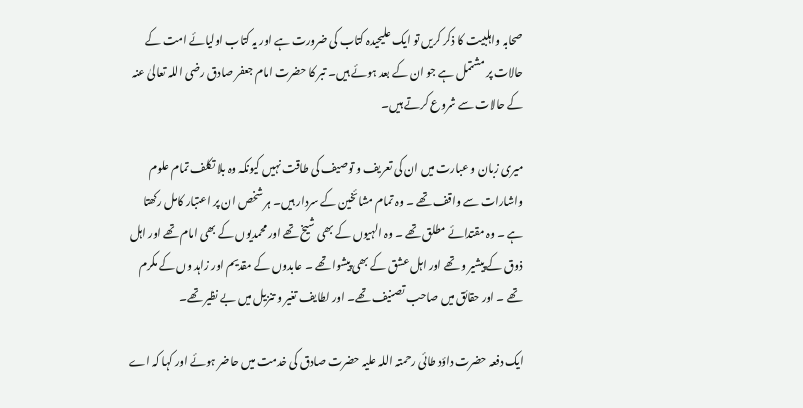صحابہ واہلبیت کا ذکر کریں تو ایک علیحیدہ کتاب کی ضرورت ہے اور یہ کتاب اولیائے امت کے حالات پر مشتمل ہے جو ان کے بعد ہوئے ہیں۔ تبر کا حضرت امام جعفر صادق رضی اللہ تعالیٰ عنہ کے حالات سے شروع کرتے ہیں۔

میری زبان و عبارت میں ان کی تعریف و توصیف کی طاقت نہیں کیونکہ وہ بلا تکلف تمام علوم واشارات سے واقف تھے ۔ وہ تمام مشائخین کے سردار ہیں۔ ہر شخص ان پر اعتبار کامل رکھتا ہے ۔ وہ مقتدائے مطلق تھے ۔ وہ الہیوں کے بھی شیخ تھے اور محمدیوں کے بھی امام تھے اور اہل ذوق کے پیشیر و تھے اور اہل عشق کے بھی پیشوا تھے ۔ عابدوں کے مقدیم اور زاہد وں کے مکرم تھے ۔ اور حقائق میں صاحب تصنیف تھے۔ اور لطایف تغیر و تنزیل میں بے نظیر تھے۔

ایک دفعہ حضرت داؤد طائی رحمتہ اللہ علیہ حضرت صادق کی خدمت میں حاضر ہوئے اور کہا کہ اے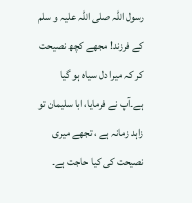رسول اللہ صلی اللہ علیہ و سلم کے فرزند! مجھے کچھ نصیحت کر کہ میرا دل سیاہ ہو گیا ہے۔آپ نے فرمایا، ابا سلیمان تو زاہد زمانہ ہے ، تجھے میری نصیحت کی کیا حاجت ہے۔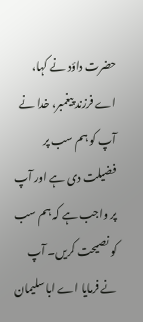حضرت داؤد نے کہا، اے فرزند پیغمبر، خدا نے آپ کو ہم سب پر فضیلت دی ہے اور آپ پر واجب ہے کہ ہم سب کو نصیحت کریں۔ آپ نے فرمایا اے ابا سلیمان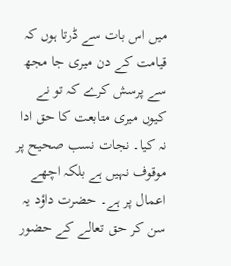میں اس بات سے ڈرتا ہوں کہ قیامت کے دن میری جا مجھ سے پرسش کرے کہ تو نے کیوں میری متابعت کا حق ادا نہ کیا۔ نجات نسب صحیح پر موقوف نہیں ہے بلکہ اچھے اعمال پر ہے۔ حضرت داؤد یہ سن کر حق تعالے کے حضور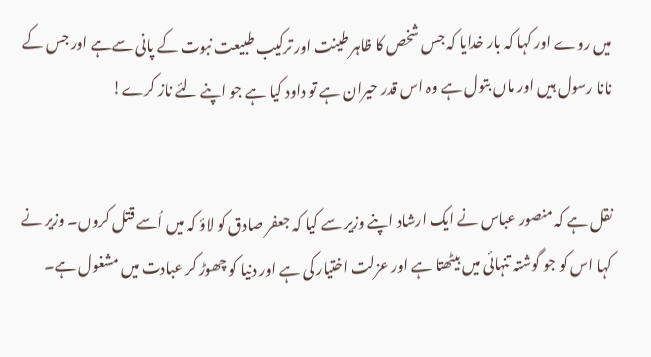میں روے اور کہا کہ بار خدایا کہ جس شخص کا ظاہر طینت اور ترکیب طبیعت نبوت کے پانی سےہے اور جس کے نانا رسول ہیں اور ماں بتول ہے وہ اس قدر حیران ہے تو داود کیا ہے جو اپنے لئے ناز کرے!


نقل ہے کہ منصور عباس نے ایک ارشاد اپنے وزیر سے کیا کہ جعفر صادق کو لاؤ کہ میں اُسے قتل کروں۔ وزیر نے کہا اس کو جو گوشتہ تنہائی میں بیٹھتا ہے اور عزلت اختیار کی ہے اور دنیا کو چھوڑ کر عبادت میں مشغول ہے۔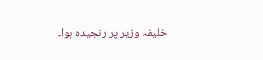خلیفہ وزیر پر رنجیدہ ہوا۔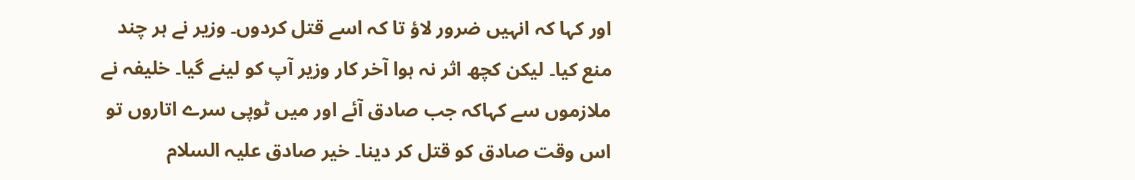اور کہا کہ انہیں ضرور لاؤ تا کہ اسے قتل کردوں۔ وزیر نے ہر چند منع کیا۔ لیکن کچھ اثر نہ ہوا آخر کار وزیر آپ کو لینے گیا۔ خلیفہ نے ملازموں سے کہاکہ جب صادق آئے اور میں ٹوپی سرے اتاروں تو اس وقت صادق کو قتل کر دینا۔ خیر صادق علیہ السلام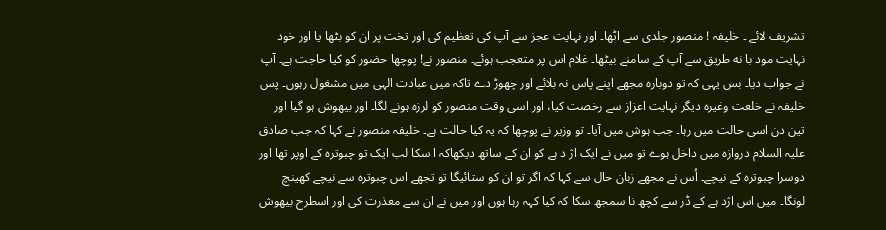تشریف لائے ۔ خلیفہ ! منصور جلدی سے اٹھا۔ اور نہایت عجز سے آپ کی تعظیم کی اور تخت پر ان کو بٹھا یا اور خود نہایت مود با نه طریق سے آپ کے سامنے بیٹھا۔ غلام اس پر متعجب ہوئے۔ منصور نے! پوچھا حضور کو کیا حاجت ہے۔ آپ نے جواب دیا۔ بس یہی کہ تو دوبارہ مجھے اپنے پاس نہ بلائے اور چھوڑ دے تاکہ میں عبادت الہی میں مشغول رہوں۔ پس خلیفہ نے خلعت وغیرہ دیگر نہایت اعزاز سے رخصت کیا، اور اسی وقت منصور کو لرزہ ہونے لگا۔ اور بیهوش ہو گیا اور تین دن اسی حالت میں رہا۔ جب ہوش میں آیا۔ تو وزیر نے پوچھا کہ یہ کیا حالت ہے۔ خلیفہ منصور نے کہا کہ جب صادق علیہ السلام دروازہ میں داخل ہوے تو میں نے ایک اژ د ہے کو ان کے ساتھ دیکھاکہ ا سکا لب ایک تو چبوترہ کے اوپر تھا اور دوسرا چبوترہ کے نیچے۔ اُس نے مجھے زبان حال سے کہا کہ اگر تو ان کو ستائیگا تو تجھے اس چبوتره سے نیچے کھینچ لونگا۔ میں اس اژد ہے کے ڈر سے کچھ نا سمجھ سکا کہ کیا کہہ رہا ہوں اور میں نے ان سے معذرت کی اور اسطرح بیهوش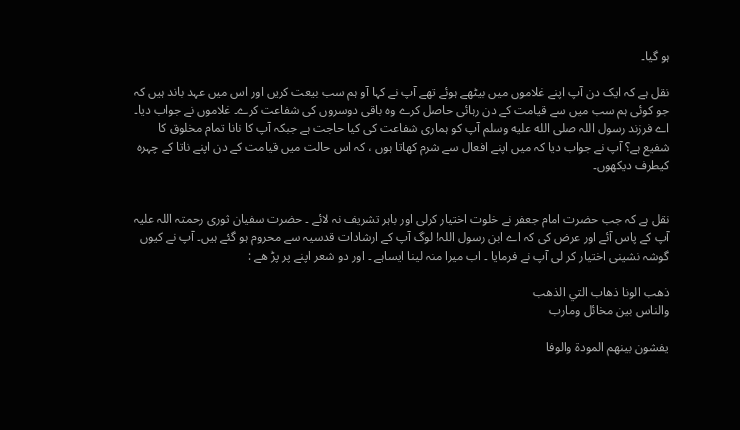ہو گیا۔

نقل ہے کہ ایک دن آپ اپنے غلاموں میں بیٹھے ہوئے تھے آپ نے کہا آو ہم سب بیعت کریں اور اس میں عہد باند ہیں کہ جو کوئی ہم سب میں سے قیامت کے دن رہائی حاصل کرے وہ باقی دوسروں کی شفاعت کرے۔ غلاموں نے جواب دیا۔ اے فرزند رسول اللہ صلى الله عليه وسلم آپ کو ہماری شفاعت کی کیا حاجت ہے جبکہ آپ کا نانا تمام مخلوق کا شفیع ہے؟ آپ نے جواب دیا کہ میں اپنے افعال سے شرم کھاتا ہوں ، کہ اس حالت میں قیامت کے دن اپنے ناتا کے چہرہ کیطرف دیکھوں۔


نقل ہے کہ جب حضرت امام جعفر نے خلوت اختیار کرلی اور باہر تشریف نہ لائے ۔ حضرت سفیان ثوری رحمتہ اللہ علیہ آپ کے پاس آئے اور عرض کی کہ اے ابن رسول اللہ! لوگ آپ کے ارشادات قدسیہ سے محروم ہو گئے ہیں۔ آپ نے کیوں گوشہ نشینی اختیار کر لی آپ نے فرمایا ۔ اب میرا منہ لینا ایساہے ۔ اور دو شعر اپنے پر پڑ ھے :

ذهب الونا ذهاب التي الذهب
والناس بين مخائل ومارب

یفشون بينهم المودة والوفا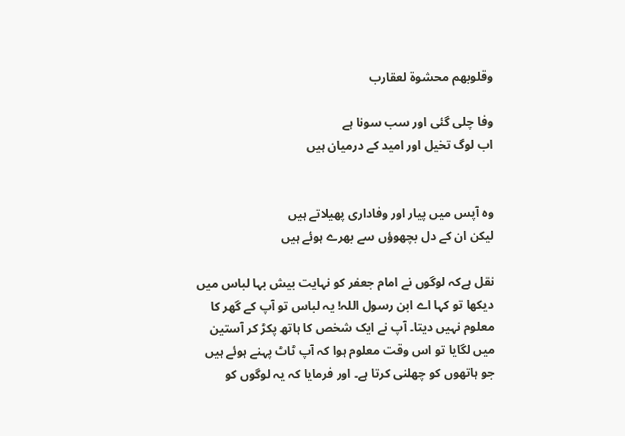وقلوبهم محشوة لعقارب

وفا چلی گئی اور سب سونا ہے
اب لوگ تخیل اور امید کے درمیان ہیں


وہ آپس میں پیار اور وفاداری پھیلاتے ہیں
لیکن ان کے دل بچھوؤں سے بھرے ہوئے ہیں

نقل ہےکہ لوگوں نے امام جعفر کو نہایت بیش بہا لباس میں دیکھا تو کہا اے ابن رسول اللہ! یہ لباس تو آپ کے گھر کا معلوم نہیں دیتا۔ آپ نے ایک شخص کا ہاتھ پکڑ کر آستین میں لگایا تو اس وقت معلوم ہوا کہ آپ ٹاٹ پہنے ہوئے ہیں جو ہاتھوں کو چھلنی کرتا ہے۔ اور فرمایا کہ یہ لوگوں کو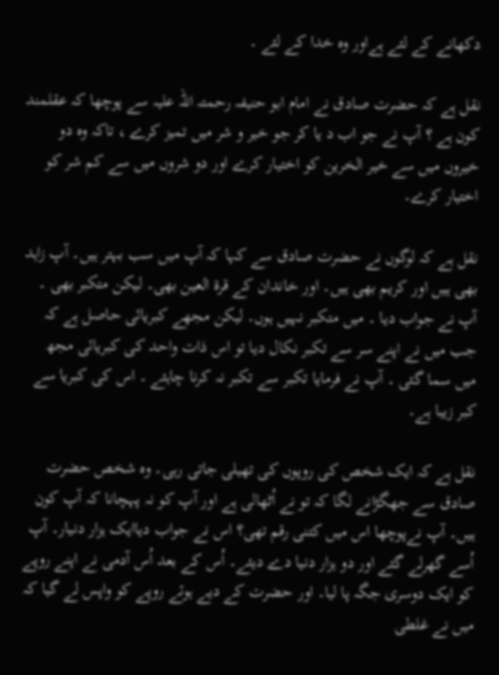دکھانے کے لئے ہےاور وہ خدا کے لئے ۔

نقل ہے کہ حضرت صادق نے امام ابو حنیفہ رحمتہ اللہ علیہ سے پوچھا کہ عقلمند کون ہے ؟ آپ نے جو اب د یا کر جو خیر و شر میں تمیز کرے ، تاکہ وہ دو خیروں میں سے خیر الخرین کو اختیار کرے اور دو شروں میں سے کم شر کو اختیار کرے۔

نقل ہے کہ لوگوں نے حضرت صادق سے کہا کہ آپ میں سب بہتر ہیں۔ آپ زاہد بھی ہیں اور کریم بھی ہیں۔ اور خاندان کے قرة العین بھی۔ لیکن متکبر بھی ۔ آپ نے جواب دیا ۔ میں متکبر نہیں ہوں۔ لیکن مجھے کبریائی حاصل ہے کہ جب میں نے اپنے سر سے تکبر نکال دیا تو اس ذات واحد کی کبریائی مجھ میں سما گئی ۔ آپ نے فرمایا تکبر سے تکبر نہ کرنا چاہئے ۔ اس کی کبریا سے کبر زیبا ہے۔

نقل ہے کہ ایک شخص کی روپوں کی تھیلی جاتی رہی۔ وہ شخص حضرت صادق سے جھگڑانے لگا کہ تو نے اُٹھالی ہے اور آپ کو نہ پہچانا کہ آپ کون ہیں۔ آپ نےپوچھا اس میں کتنی رقم تھی؟ اس نے جواب دیاایک ہزار دنیار۔ آپ اُسے گھرلے گئے اور دو ہزار دنیا دے دیئے۔ اُس کے بعد اُس آدمی نے اپنے روپے کو ایک دوسری جگہ پا لیا۔ اور حضرت کے دیے ہوئے روپے کو واپس لے گیا کہ میں نے غلطی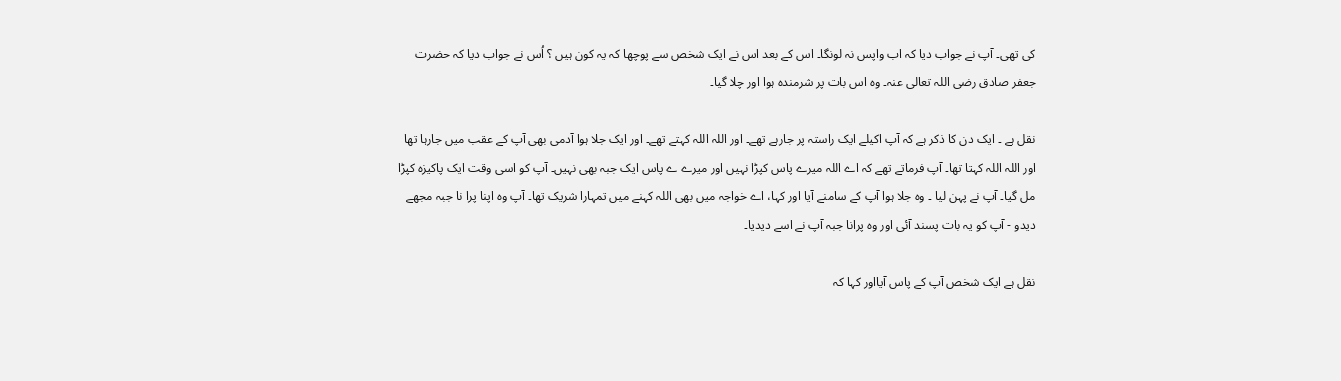کی تھی۔ آپ نے جواب دیا کہ اب واپس نہ لونگا۔ اس کے بعد اس نے ایک شخص سے پوچھا کہ یہ کون ہیں ؟ اُس نے جواب دیا کہ حضرت جعفر صادق رضی اللہ تعالی عنہ۔ وہ اس بات پر شرمندہ ہوا اور چلا گیا۔

نقل ہے ۔ ایک دن کا ذکر ہے کہ آپ اکیلے ایک راستہ پر جارہے تھے۔ اور اللہ اللہ کہتے تھے۔ اور ایک جلا ہوا آدمی بھی آپ کے عقب میں جارہا تھا اور اللہ اللہ کہتا تھا۔ آپ فرماتے تھے کہ اے اللہ میرے پاس کپڑا نہیں اور میرے ے پاس ایک جبہ بھی نہیں۔ آپ کو اسی وقت ایک پاکیزہ کپڑا مل گیا۔ آپ نے پہن لیا ۔ وہ جلا ہوا آپ کے سامنے آیا اور کہا، اے خواجہ میں بھی اللہ کہنے میں تمہارا شریک تھا۔ آپ وہ اپنا پرا نا جبہ مجھے دیدو - آپ کو یہ بات پسند آئی اور وہ پرانا جبہ آپ نے اسے دیدیا۔

نقل ہے ایک شخص آپ کے پاس آیااور کہا کہ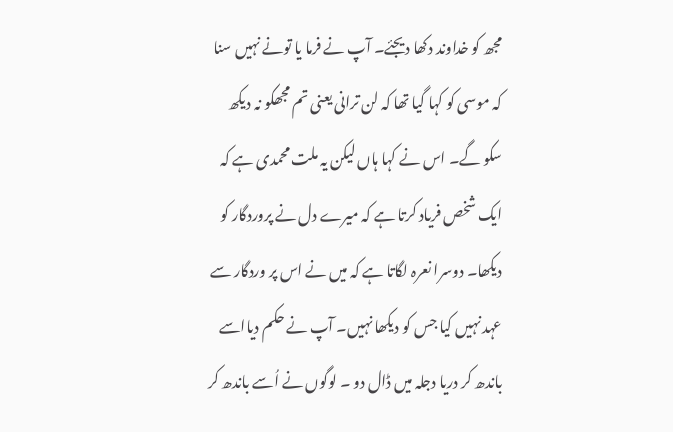مجھ کو خداوند دکھا دیجئے۔ آپ نے فرما یا تونے نہیں سنا کہ موسی کو کہا گیا تھا کہ لن ترانی یعنی تم مجھکو نہ دیکھ سکو گے۔ اس نے کہا ہاں لیکن یہ ملت محمدی ہے کہ ایک شخص فریاد کرتا ہے کہ میرے دل نے پروردگار کو دیکھا۔ دوسرا نعرہ لگاتا ہے کہ میں نے اس پر وردگار سے عہد نہیں کیا جس کو دیکھا نہیں۔ آپ نے حکم دیااسے باندھ کر دریا دجلہ میں ڈال دو ۔ لوگوں نے اُسے باندھ کر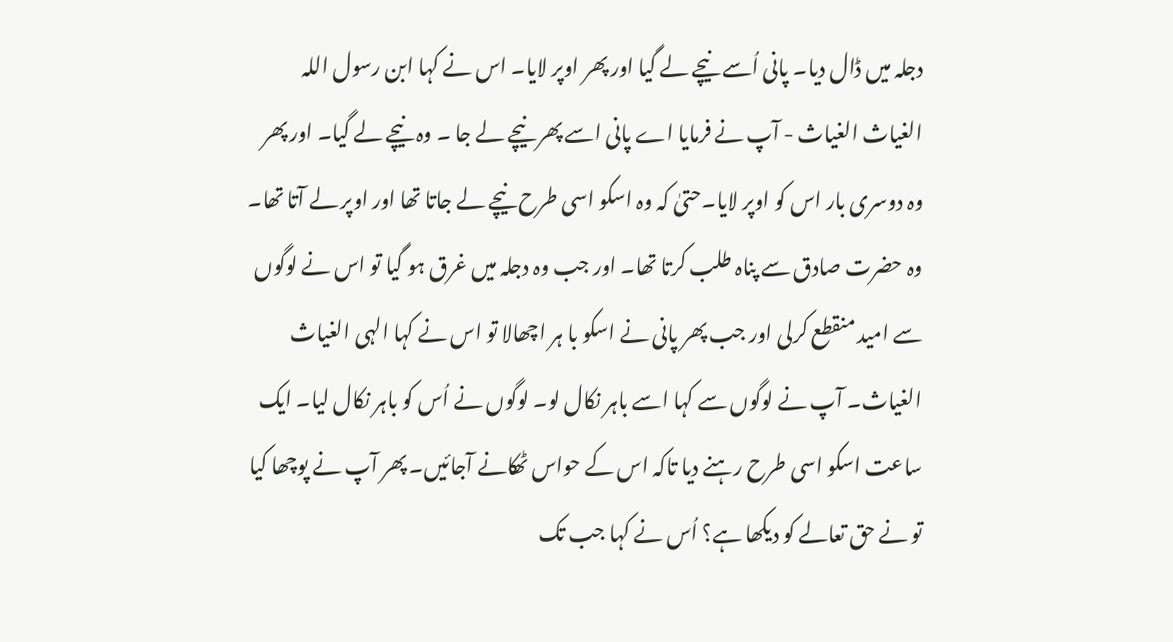دجلہ میں ڈال دیا۔ پانی اُسے نیچے لے گیا اور پھر اوپر لایا۔ اس نے کہا ابن رسول اللہ الغیاث الغیاث - آپ نے فرمایا اے پانی اسے پھر نیچے لے جا ۔ وہ نیچے لے گیا۔ اور پھر وہ دوسری بار اس کو اوپر لایا۔حتیٰ کہ وہ اسکو اسی طرح نیچے لے جاتا تھا اور اوپر لے آتا تھا۔ وہ حضرت صادق سے پناہ طلب کرتا تھا۔ اور جب وہ دجلہ میں غرق ہو گیا تو اس نے لوگوں سے امید منقطع کرلی اور جب پھر پانی نے اسکو با ہر اچھالا تو اس نے کہا الہی الغیاث الغیاث۔ آپ نے لوگوں سے کہا اسے باہر نکال لو۔ لوگوں نے اُس کو باہر نکال لیا۔ ایک ساعت اسکو اسی طرح رہنے دیا تاکہ اس کے حواس ٹھکانے آجائیں۔ پھر آپ نے پوچھا کیا تو نے حق تعالے کو دیکھا ہے؟ اُس نے کہا جب تک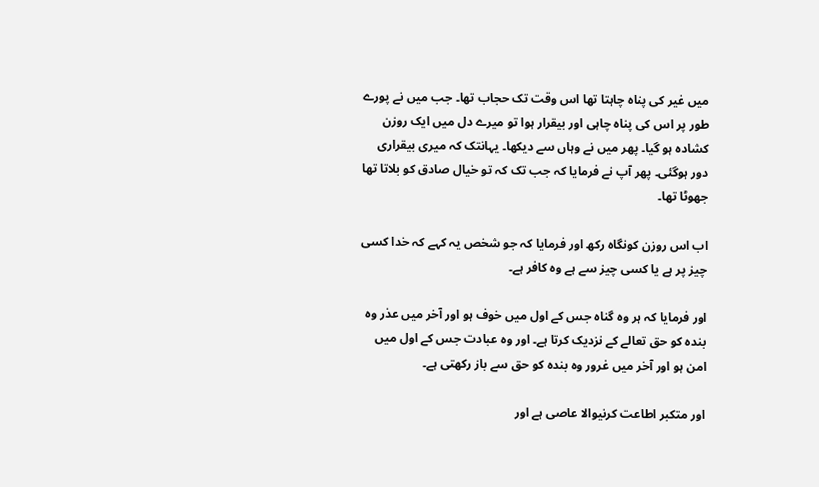میں غیر کی پناہ چاہتا تھا اس وقت تک حجاب تھا۔ جب میں نے پورے طور پر اس کی پناہ چاہی اور بیقرار ہوا تو میرے دل میں ایک روزن کشادہ ہو گیا۔ پھر میں نے وہاں سے دیکھا۔ یہانتک کہ میری بیقراری دور ہوگئی۔ پھر آپ نے فرمایا کہ جب تک کہ تو خیال صادق کو بلاتا تھا جھوٹا تھا۔

اب اس روزن کونگاہ رکھ اور فرمایا کہ جو شخص یہ کہے کہ خدا کسی چیز پر ہے یا کسی چیز سے ہے وہ کافر ہے۔

اور فرمایا کہ ہر وہ گناہ جس کے اول میں خوف ہو اور آخر میں عذر وہ بندہ کو حق تعالے کے نزدیک کرتا ہے۔ اور وہ عبادت جس کے اول میں امن ہو اور آخر میں غرور وہ بندہ کو حق سے باز رکھتی ہے۔

اور متکبر اطاعت کرنیوالا عاصی ہے اور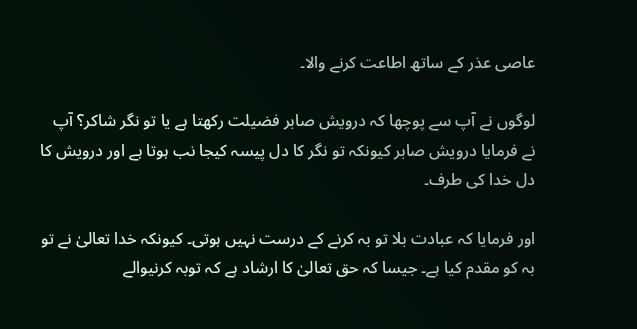عاصی عذر کے ساتھ اطاعت کرنے والا۔

لوگوں نے آپ سے پوچھا کہ درویش صابر فضیلت رکھتا ہے یا تو نگر شاکر؟ آپ نے فرمایا درویش صابر کیونکہ تو نگر کا دل پیسہ کیجا نب ہوتا ہے اور درویش کا دل خدا کی طرف۔

اور فرمایا کہ عبادت بلا تو بہ کرنے کے درست نہیں ہوتی۔ کیونکہ خدا تعالیٰ نے تو بہ کو مقدم کیا ہے۔ جیسا کہ حق تعالیٰ کا ارشاد ہے کہ توبہ کرنیوالے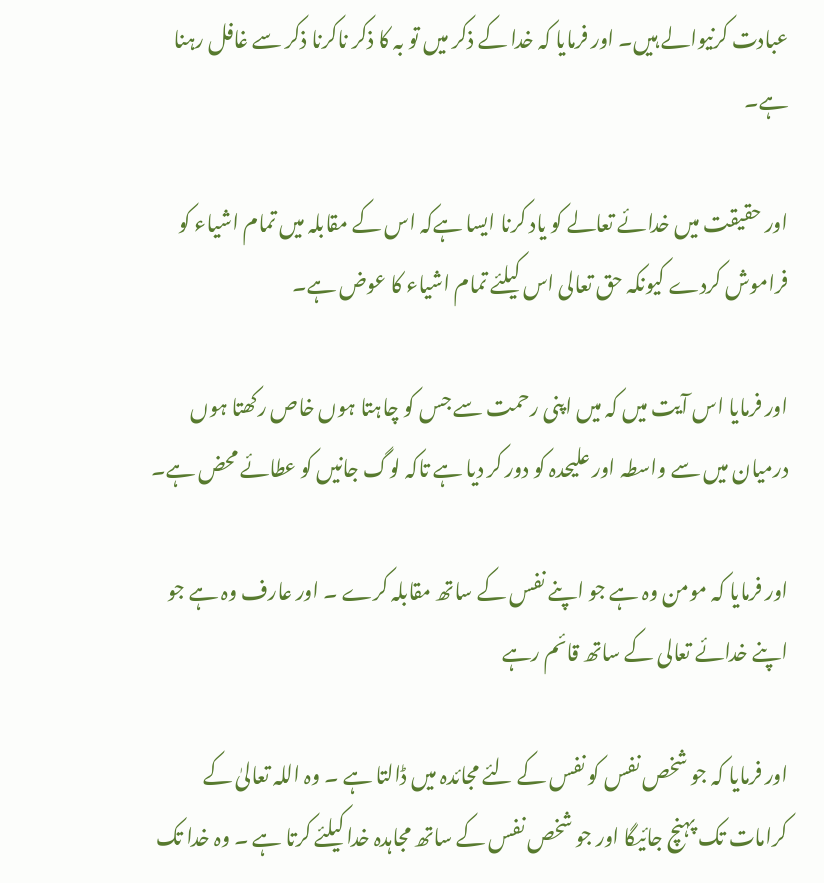عبادت کرنیوالے ہیں۔ اور فرمایا کہ خدا کے ذکر میں تو بہ کا ذکر ناکرنا ذکر سے غافل رہنا ہے۔

اور حقیقت میں خدائے تعالے کو یاد کرنا ایسا ہےکہ اس کے مقابلہ میں تمام اشیاء کو فراموش کردے کیونکہ حق تعالی اس کیلئے تمام اشیاء کا عوض ہے۔

اور فرمایا اس آیت میں کہ میں اپنی رحمت سے جس کو چاہتا ہوں خاص رکھتا ہوں درمیان میں سے واسطہ اور علیحدہ کو دور کر دیا ہے تاکہ لوگ جانیں کو عطائے محض ہے۔

اور فرمایا کہ مومن وہ ہے جو اپنے نفس کے ساتھ مقابلہ کرے ۔ اور عارف وہ ہے جو اپنے خدائے تعالی کے ساتھ قائم رہے

اور فرمایا کہ جو شخص نفس کو نفس کے لئے مجائدہ میں ڈالتا ہے ۔ وہ اللہ تعالیٰ کے کرامات تک پہنچ جائیگا اور جو شخص نفس کے ساتھ مجاہدہ خدا کیلئے کرتا ہے ۔ وہ خدا تک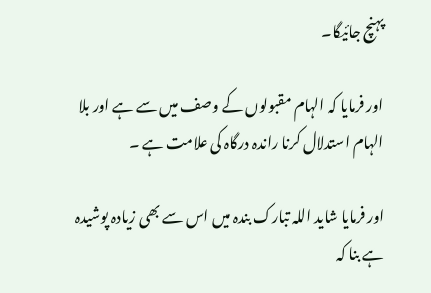پہنچ جائیگا۔

اور فرمایا کہ الہام مقبولوں کے وصف میں سے ہے اور بلا الہام استدلال کرنا راندہ درگاہ کی علامت ہے ۔

اور فرمایا شاید اللہ تبارک بندہ میں اس سے بھی زیادہ پوشیدہ ہے بنا کہ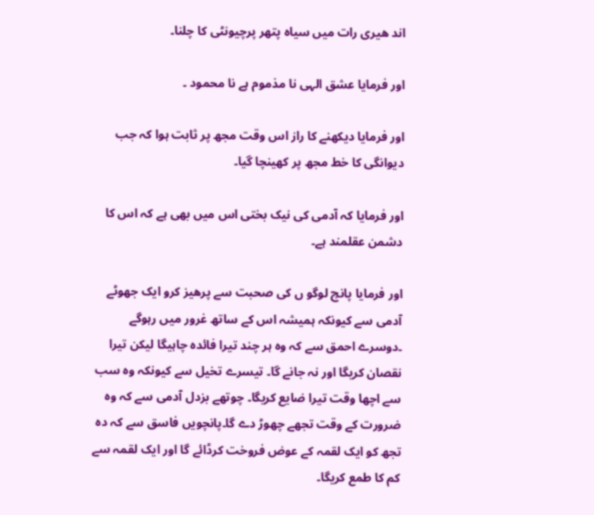اند ھیری رات میں سیاہ پتھر پرچیونٹی کا چلنا۔

اور فرمایا عشق الہی نا مذموم ہے نا محمود ۔

اور فرمایا دیکھنے کا راز اس وقت مجھ پر ثابت ہوا کہ جب دیوانگی کا خط مجھ پر کھینچا گیا۔

اور فرمایا کہ آدمی کی نیک بختی اس میں بھی ہے کہ اس کا دشمن عقلمند ہے۔

اور فرمایا پانچ لوگو ں کی صحبت سے پرهیز کرو ایک جھوٹے آدمی سے کیونکہ ہمیشہ اس کے ساتھ غرور میں رہوگے ۔دوسرے احمق سے کہ وہ ہر چند تیرا فائدہ چاہیگا لیکن تیرا نقصان کریگا اور نہ جانے گا۔ تیسرے تخیل سے کیونکہ وہ سب سے اچھا وقت تیرا ضایع کریگا۔ چوتھے بزدل آدمی سے کہ وہ ضرورت کے وقت تجھے چھوڑ دے گا۔پانچویں فاسق سے کہ دہ تجھ کو ایک لقمہ کے عوض فروخت کرڈائے گا اور ایک لقمہ سے کم کا طمع کریگا۔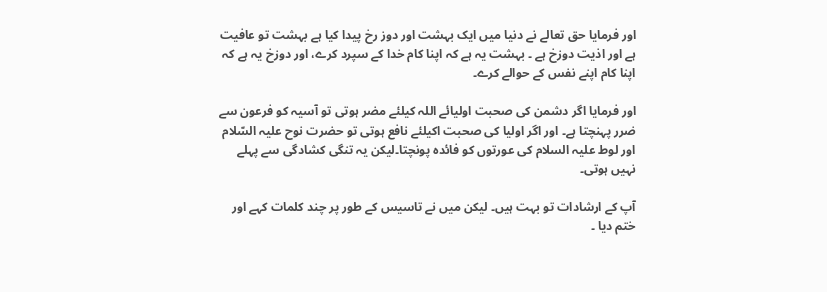اور فرمایا حق تعالے نے دنیا میں ایک بہشت اور دوز رخ پیدا کیا ہے بہشت تو عافیت ہے اور اذیت دوزخ ہے ۔ بہشت یہ ہے کہ اپنا کام خدا کے سپرد کرے، اور دوزخ یہ ہے کہ اپنا کام اپنے نفس کے حوالے کرے۔

اور فرمایا اگر دشمن کی صحبت اولیائے اللہ کیلئے مضر ہوتی تو آسیہ کو فرعون سے ضرر پہنچتا ہے۔ اور اگر اولیا کی صحبت اکیلئے نافع ہوتی تو حضرت نوح علیہ السّلام اور لوط علیہ السلام کی عورتوں کو فائدہ پونچتا۔لیکن یہ تنگی کشادگی سے پہلے نہیں ہوتی۔

آپ کے ارشادات تو بہت ہیں۔ لیکن میں نے تاسیس کے طور پر چند کلمات کہے اور ختم دیا ۔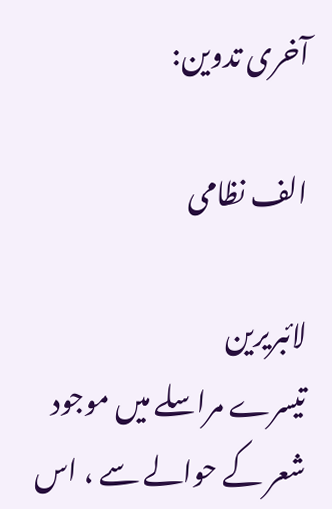آخری تدوین:

الف نظامی

لائبریرین
تیسرے مراسلے میں موجود شعر کے حوالے سے ، اس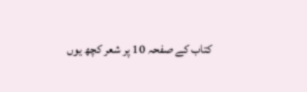کتاب کے صفحہ 10 پر شعر کچھ یوں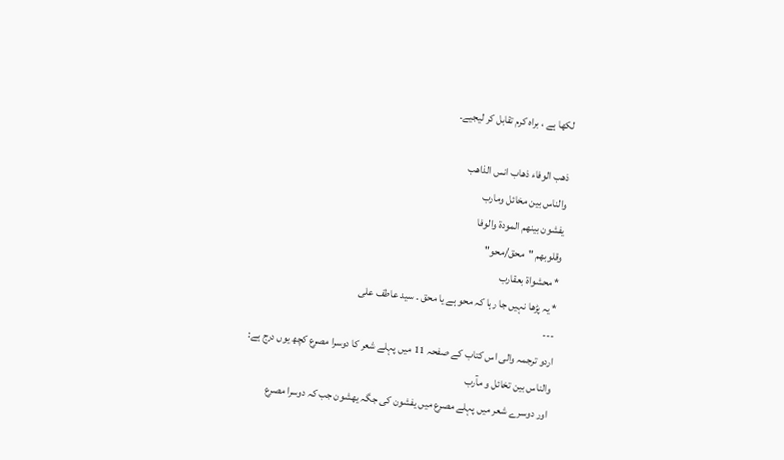لکھا ہے ، براہ کرم تقابل کر لیجیے۔

ذهب الوفاء ذهاب انس الذاهب
والناس بين مخائل ومارب
یفشون بينهم المودة والوفا
وقلوبهم "محق/محو"
* محشواة بعقارب
* یہ پڑھا نہیں جا رہا کہ محو ہے یا محق ۔ سید عاطف علی
---
اردو ترجمہ والی اس کتاب کے صفحہ 11 میں پہلے شعر کا دوسرا مصرع کچھ یوں درج ہے:
والناس بین تخائل و مآرب
اور دوسرے شعر میں پہلے مصرع میں یفشون کی جگہ یھشون جب کہ دوسرا مصرع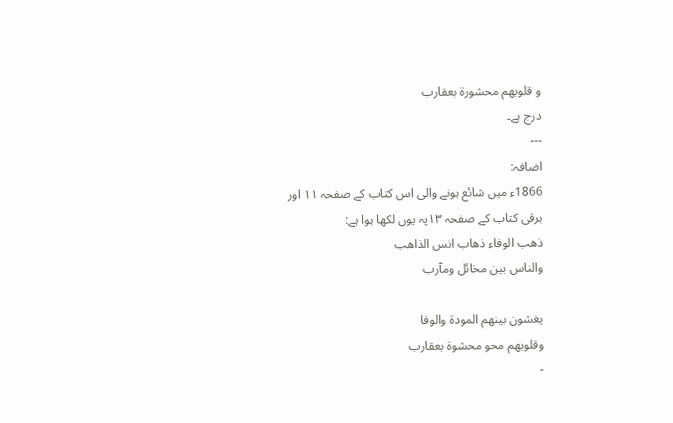و قلوبھم محشورۃ بعقارب
درج ہے۔
---
اضافہ:
1866ء میں شائع ہونے والی اس کتاب کے صفحہ ۱۱ اور برقی کتاب کے صفحہ ۱۳پہ یوں لکھا ہوا ہے:
ذهب الوفاء ذهاب انس الذاهب
والناس بين مخائل ومآرب

یغشون بينهم المودة والوفا
وقلوبهم محو محشوة بعقارب
-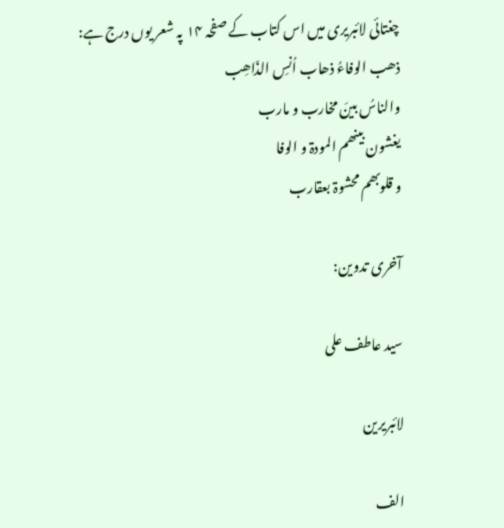چغتائی لائبریری میں اس کتاب کے صفحہ ۱۴ پہ شعر یوں درج ہے:
ذھب الوفاءُ ذھاب اُنسِ الذّاھِب
والناسُ بینَ مخارب و مارب
یغشون بینھم المودۃ و الوفا
و قلوبھم محشوۃ بعقارب

آخری تدوین:

سید عاطف علی

لائبریرین

الف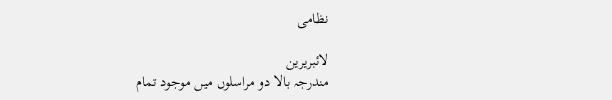نظامی

لائبریرین
مندرجہ بالا دو مراسلوں میں موجود تمام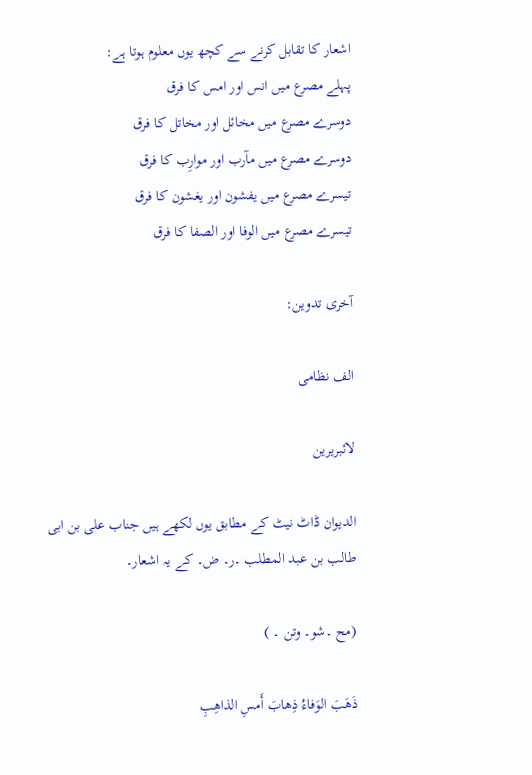اشعار کا تقابل کرنے سے کچھ یوں معلوم ہوتا ہے:
پہلے مصرع میں انس اور امس کا فرق
دوسرے مصرع میں مخائل اور مخاتل کا فرق
دوسرے مصرع میں مآرب اور موارِب کا فرق
تیسرے مصرع میں یفشون اور یغشون کا فرق
تیسرے مصرع میں الوفا اور الصفا کا فرق

آخری تدوین:

الف نظامی

لائبریرین

الدیوان ڈاٹ نیٹ کے مطابق یوں لکھے ہیں جناب علی بن ابی طالب بن عبد المطلب ۔ر۔ ض۔ کے یہ اشعار۔

(مح ۔شو۔ وتن ۔ )

ذَهَبَ الوَفاءُ ذِهابَ أَمسِ الذاهِبِ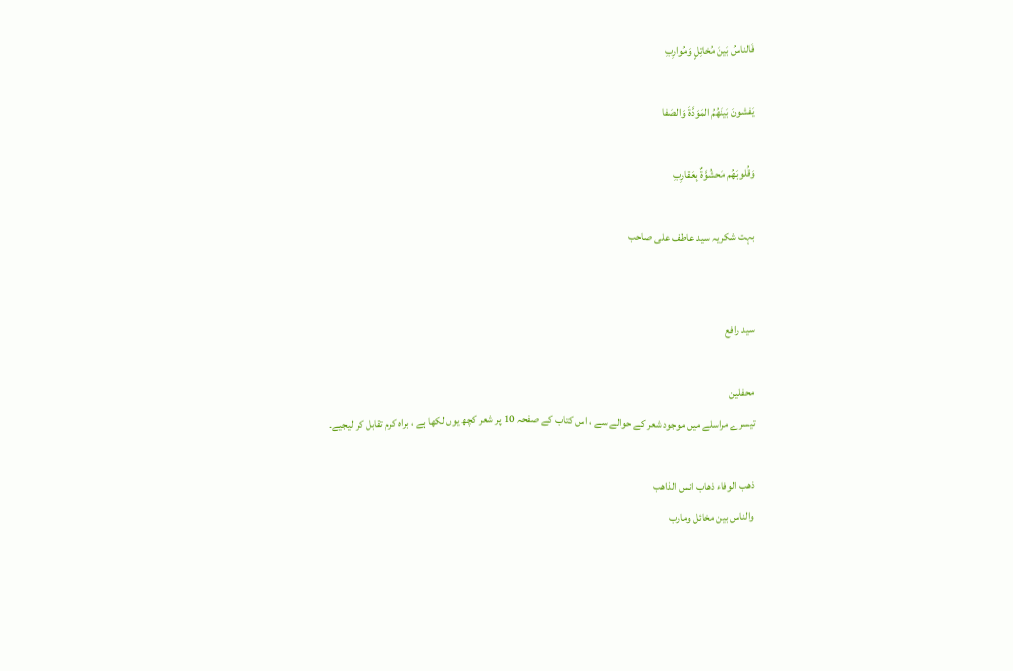فَالناسُ بَينَ مُخاتِلٍ وَمُوارِبِ

يَفشونَ بَينَهُمُ المَوَدَّةَ وَالصَفا

وَقُلوبَهُم مَحشُوَّةٌ بِعَقارِبِ

بہت شکریہ سید عاطف علی صاحب


سید رافع

محفلین
تیسرے مراسلے میں موجود شعر کے حوالے سے ، اس کتاب کے صفحہ 10 پر شعر کچھ یوں لکھا ہے ، براہ کرم تقابل کر لیجیے۔

ذهب الوفاء ذهاب انس الذاهب
والناس بين مخائل ومارب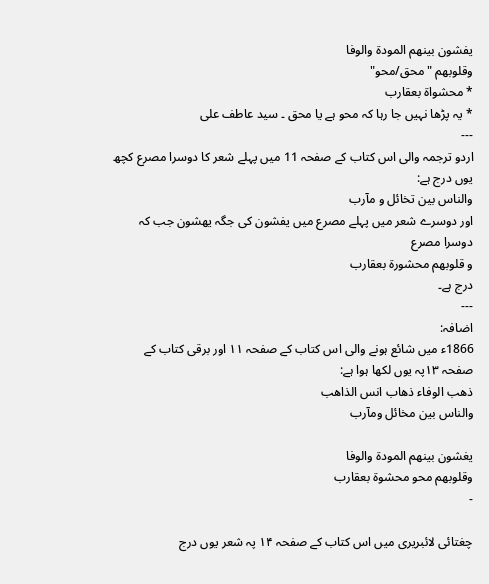یفشون بينهم المودة والوفا
وقلوبهم "محق/محو"
* محشواة بعقارب
* یہ پڑھا نہیں جا رہا کہ محو ہے یا محق ۔ سید عاطف علی
---
اردو ترجمہ والی اس کتاب کے صفحہ 11 میں پہلے شعر کا دوسرا مصرع کچھ یوں درج ہے:
والناس بین تخائل و مآرب
اور دوسرے شعر میں پہلے مصرع میں یفشون کی جگہ یھشون جب کہ دوسرا مصرع
و قلوبھم محشورۃ بعقارب
درج ہے۔
---
اضافہ:
1866ء میں شائع ہونے والی اس کتاب کے صفحہ ۱۱ اور برقی کتاب کے صفحہ ۱۳پہ یوں لکھا ہوا ہے:
ذهب الوفاء ذهاب انس الذاهب
والناس بين مخائل ومآرب

یغشون بينهم المودة والوفا
وقلوبهم محو محشوة بعقارب
-

چغتائی لائبریری میں اس کتاب کے صفحہ ۱۴ پہ شعر یوں درج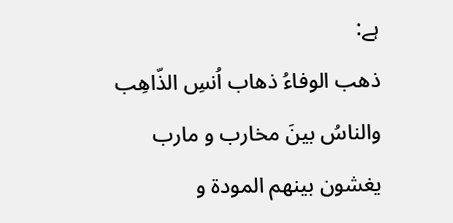ہے:
ذھب الوفاءُ ذھاب اُنسِ الذّاھِب
والناسُ بینَ مخارب و مارب
یغشون بینھم المودۃ و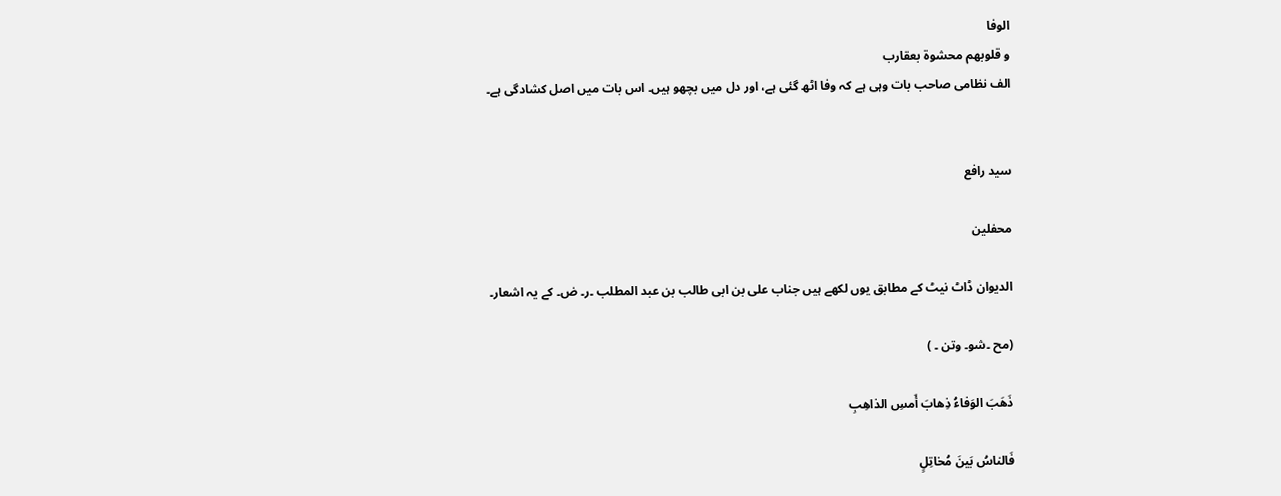الوفا
و قلوبھم محشوۃ بعقارب
الف نظامی صاحب بات وہی ہے کہ وفا اٹھ گئی ہے، اور دل میں بچھو ہیں۔ اس بات میں اصل کشادگی ہے۔


سید رافع

محفلین

الدیوان ڈاٹ نیٹ کے مطابق یوں لکھے ہیں جناب علی بن ابی طالب بن عبد المطلب ۔ر۔ ض۔ کے یہ اشعار۔

(مح ۔شو۔ وتن ۔ )

ذَهَبَ الوَفاءُ ذِهابَ أَمسِ الذاهِبِ

فَالناسُ بَينَ مُخاتِلٍ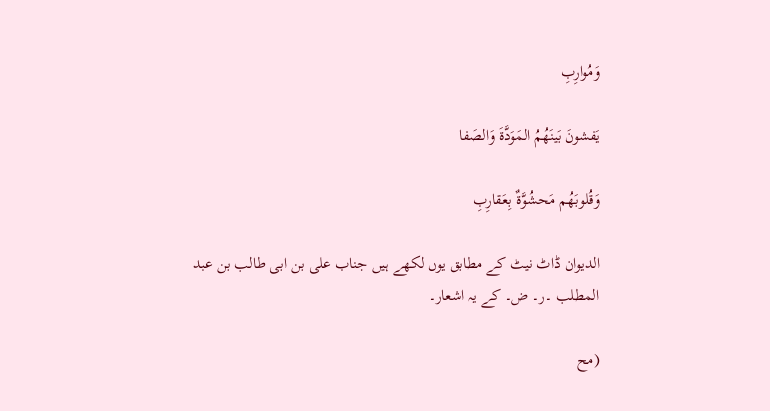وَمُوارِبِ

يَفشونَ بَينَهُمُ المَوَدَّةَ وَالصَفا

وَقُلوبَهُم مَحشُوَّةٌ بِعَقارِبِ

الدیوان ڈاٹ نیٹ کے مطابق یوں لکھے ہیں جناب علی بن ابی طالب بن عبد المطلب ۔ر۔ ض۔ کے یہ اشعار۔

(مح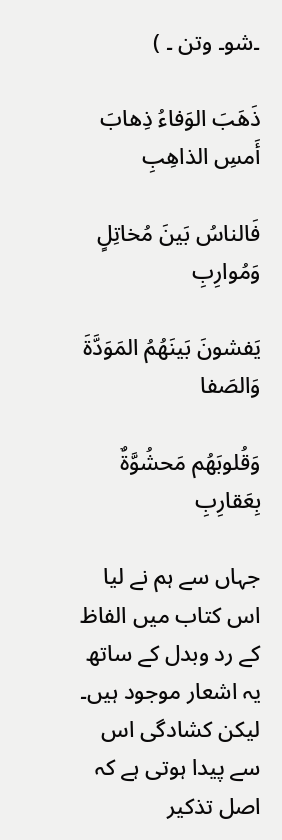۔شو۔ وتن ۔ )

ذَهَبَ الوَفاءُ ذِهابَ أَمسِ الذاهِبِ

فَالناسُ بَينَ مُخاتِلٍ وَمُوارِبِ

يَفشونَ بَينَهُمُ المَوَدَّةَ وَالصَفا

وَقُلوبَهُم مَحشُوَّةٌ بِعَقارِبِ

جہاں سے ہم نے لیا اس کتاب میں الفاظ کے رد وبدل کے ساتھ یہ اشعار موجود ہیں۔ لیکن کشادگی اس سے پیدا ہوتی ہے کہ اصل تذکیر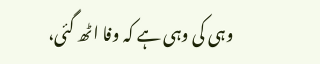وہی کی وہی ہے کہ وفا اٹھ گئی،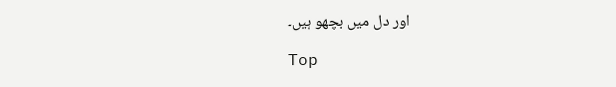اور دل میں بچھو ہیں۔

Top